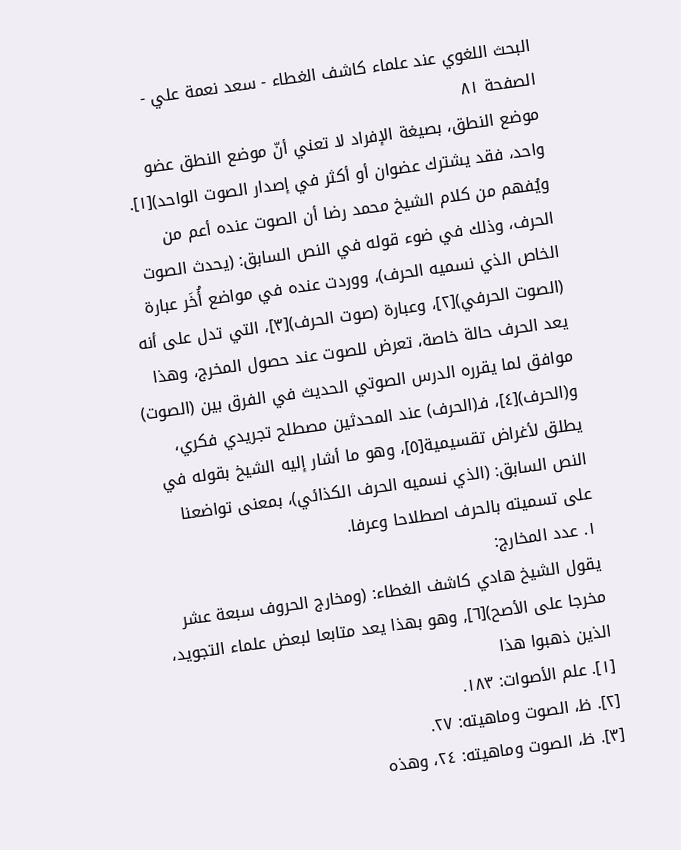البحث اللغوي عند علماء كاشف الغطاء - سعد نعمة علي - الصفحة ٨١
موضع النطق، بصيغة الإفراد لا تعني أنّ موضع النطق عضو واحد، فقد يشترك عضوان أو أكثر في إصدار الصوت الواحد)[١].
ويُفهم من كلام الشيخ محمد رضا أن الصوت عنده أعم من الحرف، وذلك في ضوء قوله في النص السابق: (يحدث الصوت الخاص الذي نسميه الحرف)، ووردت عنده في مواضع أُخَر عبارة (الصوت الحرفي)[٢]، وعبارة (صوت الحرف)[٣]، التي تدل على أنه يعد الحرف حالة خاصة، تعرض للصوت عند حصول المخرج، وهذا موافق لما يقرره الدرس الصوتي الحديث في الفرق بين (الصوت) و(الحرف)[٤]، فـ(الحرف) عند المحدثين مصطلح تجريدي فكري، يطلق لأغراض تقسيمية[٥]، وهو ما أشار إليه الشيخ بقوله في النص السابق: (الذي نسميه الحرف الكذائي)، بمعنى تواضعنا على تسميته بالحرف اصطلاحا وعرفا.
١. عدد المخارج:
يقول الشيخ هادي كاشف الغطاء: (ومخارج الحروف سبعة عشر مخرجا على الأصح)[٦], وهو بهذا يعد متابعا لبعض علماء التجويد، الذين ذهبوا هذا
[١]. علم الأصوات: ١٨٣.
[٢]. ظ، الصوت وماهيته: ٢٧.
[٣]. ظ، الصوت وماهيته: ٢٤، وهذه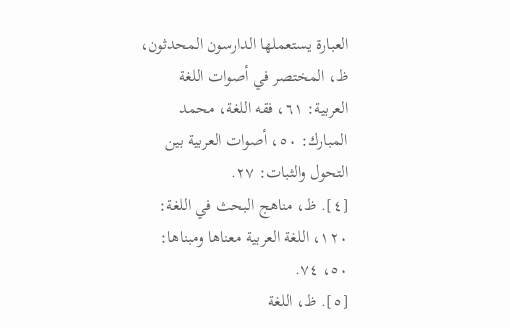العبارة يستعملها الدارسون المحدثون، ظ، المختصر في أصوات اللغة العربية: ٦١، فقه اللغة، محمد المبارك: ٥٠، أصوات العربية بين التحول والثبات: ٢٧.
[٤]. ظ، مناهج البحث في اللغة: ١٢٠، اللغة العربية معناها ومبناها: ٥٠، ٧٤.
[٥]. ظ، اللغة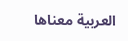العربية معناها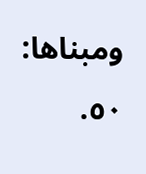ومبناها: ٥٠.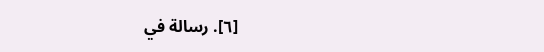[٦]. رسالة في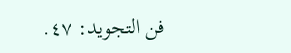فن التجويد: ٤٧.